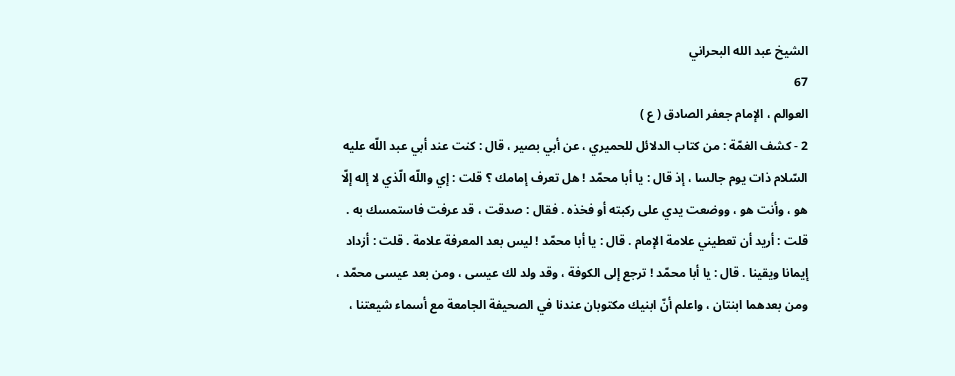الشيخ عبد الله البحراني
67
العوالم ، الإمام جعفر الصادق ( ع )
2 - كشف الغمّة : من كتاب الدلائل للحميري ، عن أبي بصير ، قال : كنت عند أبي عبد اللّه عليه السّلام ذات يوم جالسا ، إذ قال : يا أبا محمّد ! هل تعرف إمامك ؟ قلت : إي واللّه الّذي لا إله إلّا هو ، وأنت هو ، ووضعت يدي على ركبته أو فخذه . فقال : صدقت ، قد عرفت فاستمسك به . قلت : أريد أن تعطيني علامة الإمام . قال : يا أبا محمّد ! ليس بعد المعرفة علامة . قلت : أزداد إيمانا ويقينا . قال : يا أبا محمّد ! ترجع إلى الكوفة ، وقد ولد لك عيسى ، ومن بعد عيسى محمّد ، ومن بعدهما ابنتان ، واعلم أنّ ابنيك مكتوبان عندنا في الصحيفة الجامعة مع أسماء شيعتنا ،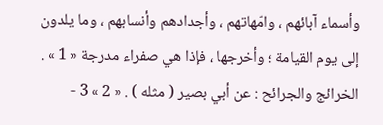وأسماء آبائهم ، وامّهاتهم ، وأجدادهم وأنسابهم ، وما يلدون إلى يوم القيامة ؛ وأخرجها ، فإذا هي صفراء مدرجة « 1 » . الخرائج والجرائح : عن أبي بصير ( مثله ) . « 2 » 3 -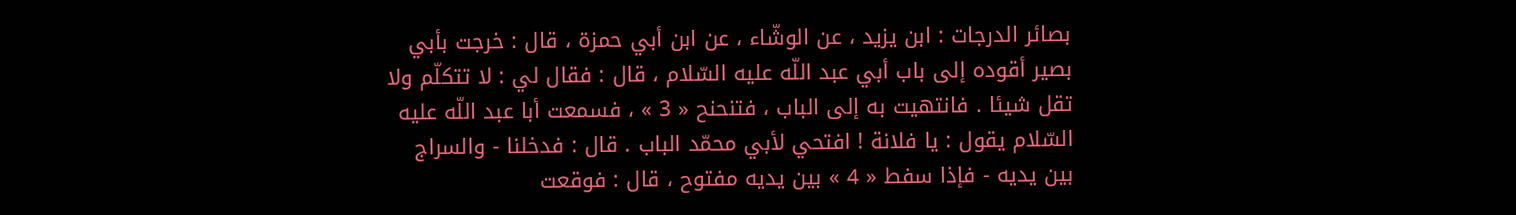بصائر الدرجات : ابن يزيد ، عن الوشّاء ، عن ابن أبي حمزة ، قال : خرجت بأبي بصير أقوده إلى باب أبي عبد اللّه عليه السّلام ، قال : فقال لي : لا تتكلّم ولا تقل شيئا . فانتهيت به إلى الباب ، فتنحنح « 3 » ، فسمعت أبا عبد اللّه عليه السّلام يقول : يا فلانة ! افتحي لأبي محمّد الباب . قال : فدخلنا - والسراج بين يديه - فإذا سفط « 4 » بين يديه مفتوح ، قال : فوقعت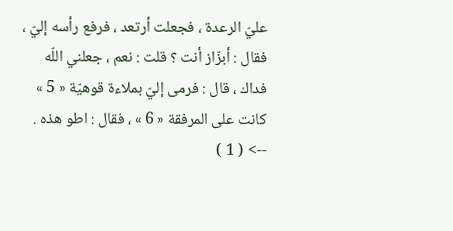عليّ الرعدة ، فجعلت أرتعد ، فرفع رأسه إليّ ، فقال : أبزّاز أنت ؟ قلت : نعم ، جعلني اللّه فداك ، قال : فرمى إليّ بملاءة قوهيّة « 5 » كانت على المرفقة « 6 » ، فقال : اطو هذه .
--> ( 1 )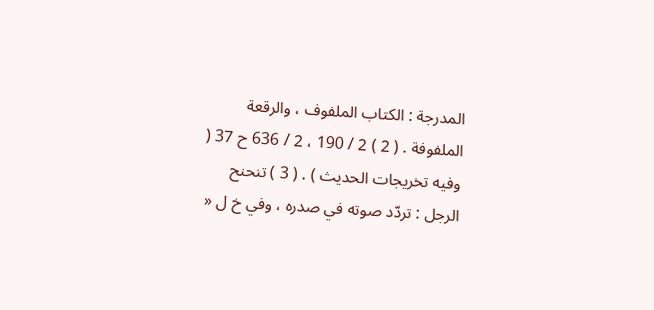المدرجة : الكتاب الملفوف ، والرقعة الملفوفة . ( 2 ) 2 / 190 ، 2 / 636 ح 37 ( وفيه تخريجات الحديث ) . ( 3 ) تنحنح الرجل : تردّد صوته في صدره ، وفي خ ل «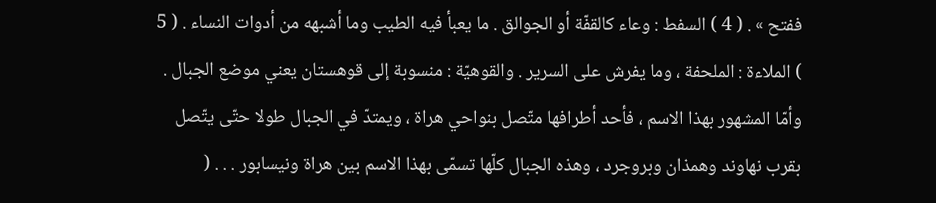ففتح » . ( 4 ) السفط : وعاء كالقفّة أو الجوالق . ما يعبأ فيه الطيب وما أشبهه من أدوات النساء . ( 5 ) الملاءة : الملحفة ، وما يفرش على السرير . والقوهيّة : منسوبة إلى قوهستان يعني موضع الجبال . وأمّا المشهور بهذا الاسم ، فأحد أطرافها متّصل بنواحي هراة ، ويمتدّ في الجبال طولا حتّى يتّصل بقرب نهاوند وهمذان وبروجرد ، وهذه الجبال كلّها تسمّى بهذا الاسم بين هراة ونيسابور . . . (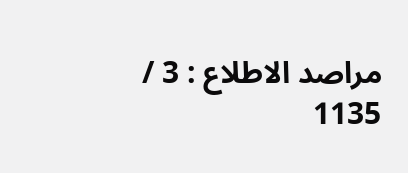مراصد الاطلاع : 3 / 1135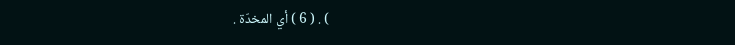) . ( 6 ) أي المخدّة .